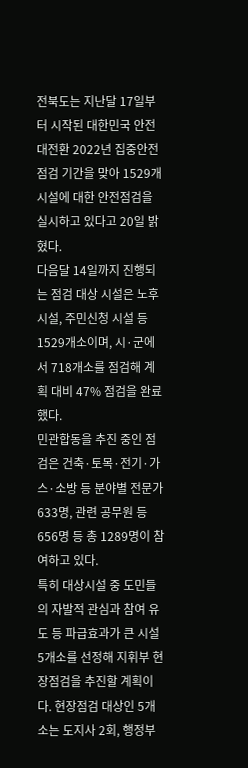전북도는 지난달 17일부터 시작된 대한민국 안전대전환 2022년 집중안전점검 기간을 맞아 1529개 시설에 대한 안전점검을 실시하고 있다고 20일 밝혔다.
다음달 14일까지 진행되는 점검 대상 시설은 노후시설, 주민신청 시설 등 1529개소이며, 시·군에서 718개소를 점검해 계획 대비 47% 점검을 완료했다.
민관합동을 추진 중인 점검은 건축·토목·전기·가스·소방 등 분야별 전문가 633명, 관련 공무원 등 656명 등 총 1289명이 참여하고 있다.
특히 대상시설 중 도민들의 자발적 관심과 참여 유도 등 파급효과가 큰 시설 5개소를 선정해 지휘부 현장점검을 추진할 계획이다. 현장점검 대상인 5개소는 도지사 2회, 행정부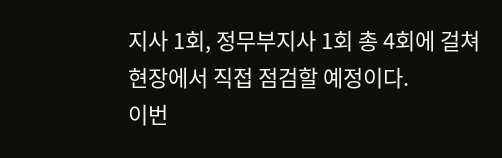지사 1회, 정무부지사 1회 총 4회에 걸쳐 현장에서 직접 점검할 예정이다.
이번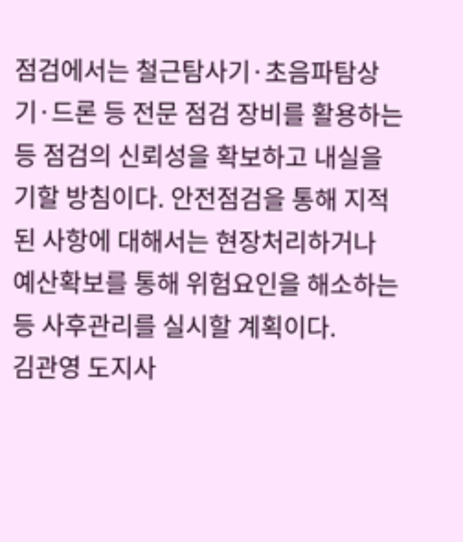점검에서는 철근탐사기·초음파탐상기·드론 등 전문 점검 장비를 활용하는 등 점검의 신뢰성을 확보하고 내실을 기할 방침이다. 안전점검을 통해 지적된 사항에 대해서는 현장처리하거나 예산확보를 통해 위험요인을 해소하는 등 사후관리를 실시할 계획이다.
김관영 도지사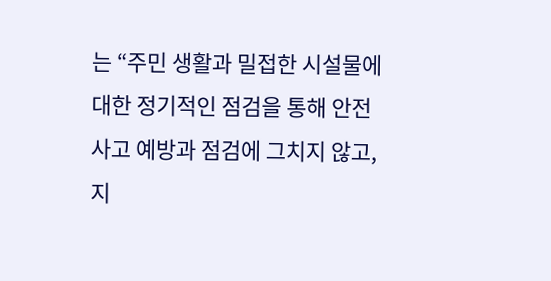는 “주민 생활과 밀접한 시설물에 대한 정기적인 점검을 통해 안전사고 예방과 점검에 그치지 않고, 지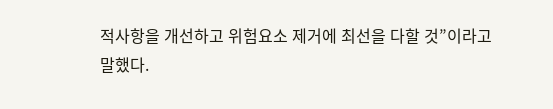적사항을 개선하고 위험요소 제거에 최선을 다할 것”이라고 말했다.